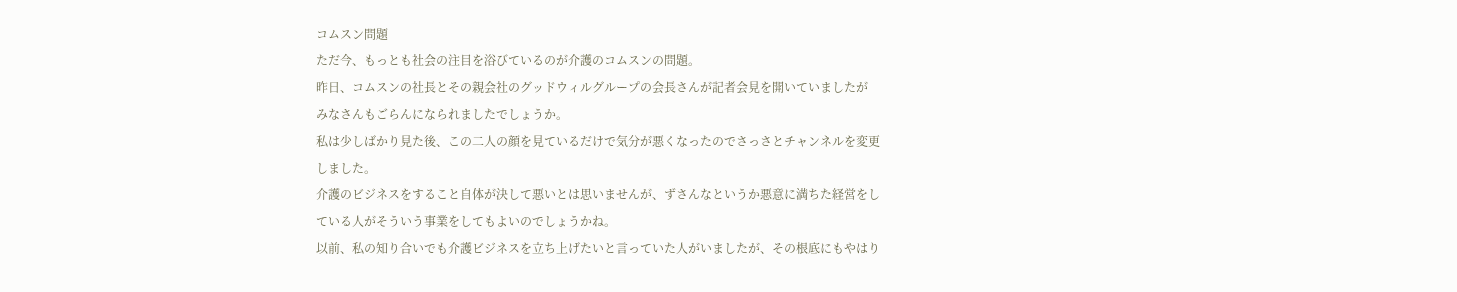コムスン問題
ただ今、もっとも社会の注目を浴びているのが介護のコムスンの問題。
昨日、コムスンの社長とその親会社のグッドウィルグループの会長さんが記者会見を開いていましたが
みなさんもごらんになられましたでしょうか。
私は少しばかり見た後、この二人の顔を見ているだけで気分が悪くなったのでさっさとチャンネルを変更
しました。
介護のビジネスをすること自体が決して悪いとは思いませんが、ずさんなというか悪意に満ちた経営をし
ている人がそういう事業をしてもよいのでしょうかね。
以前、私の知り合いでも介護ビジネスを立ち上げたいと言っていた人がいましたが、その根底にもやはり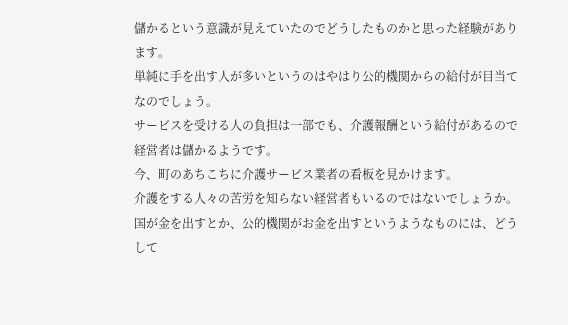儲かるという意識が見えていたのでどうしたものかと思った経験があります。
単純に手を出す人が多いというのはやはり公的機関からの給付が目当てなのでしょう。
サービスを受ける人の負担は一部でも、介護報酬という給付があるので経営者は儲かるようです。
今、町のあちこちに介護サービス業者の看板を見かけます。
介護をする人々の苦労を知らない経営者もいるのではないでしょうか。
国が金を出すとか、公的機関がお金を出すというようなものには、どうして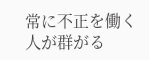常に不正を働く人が群がる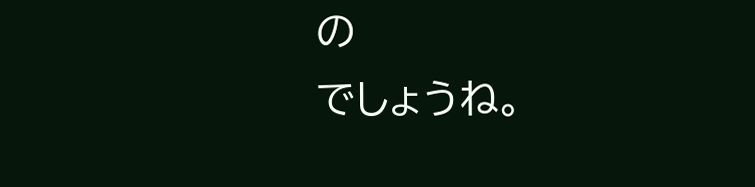の
でしょうね。